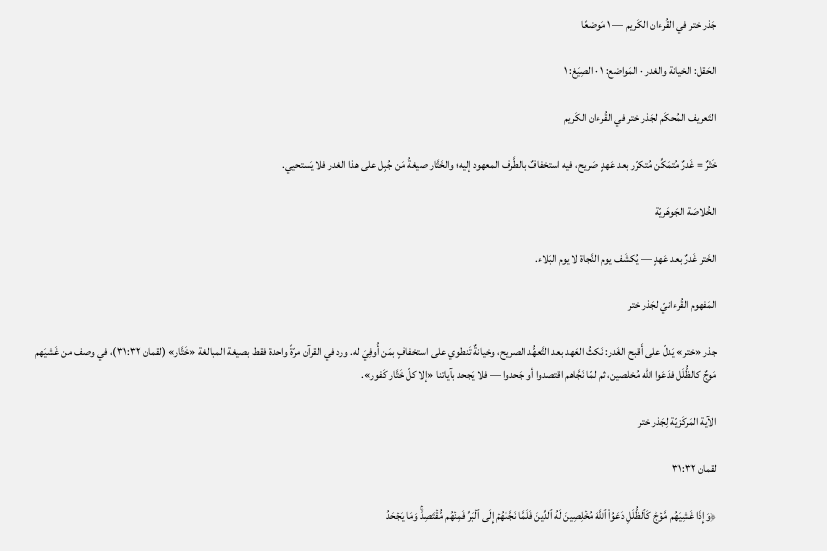جَذر ختر في القُرءان الكَريم — ١ مَوضعًا

الحَقل: الخيانة والغدر · المَواضع: ١ · الصِيَغ: ١

التَعريف المُحكَم لجَذر ختر في القُرءان الكَريم

خَتْرٌ = غَدرٌ مُتمَكِّن مُتكرّر بعد عَهدٍ صَريح، فيه استخفافٌ بالطَّرف المعهود إليه؛ والخَتَّار صيغةُ مَن جُبِل على هذا الغدر فلا يَستحيي.

الخُلاصَة الجَوهَريّة

الخَتر غَدرٌ بعد عَهدٍ — يُكشَف يوم النَّجاة لا يوم البَلاء.

المَفهوم القُرءانيّ لجَذر ختر

جذر «ختر» يَدلّ على أَقبح الغَدر: نَكثُ العَهد بعد التَّعهُّد الصريح، وخيانةٌ تَنطوي على استخفافٍ بمَن أُوفِيَ له. ورد في القرآن مرّةً واحدة فقط بصيغة المبالغة «خَتَّار» (لقمان ٣١:٣٢)، في وصف من غَشيَهم مَوجٌ كالظُّلَل فدَعَوا الله مُخلصين، ثم لمّا نَجَّاهم اقتصدوا أو جَحدوا — فلا يَجحد بآياتنا «إلا كلّ خَتَّار كَفور».

الآية المَركَزيّة لِجَذر ختر

لقمان ٣١:٣٢

﴿وَإِذَا غَشِيَهُم مَّوۡجٞ كَٱلظُّلَلِ دَعَوُاْ ٱللَّهَ مُخۡلِصِينَ لَهُ ٱلدِّينَ فَلَمَّا نَجَّىٰهُمۡ إِلَى ٱلۡبَرِّ فَمِنۡهُم مُّقۡتَصِدٞۚ وَمَا يَجۡحَدُ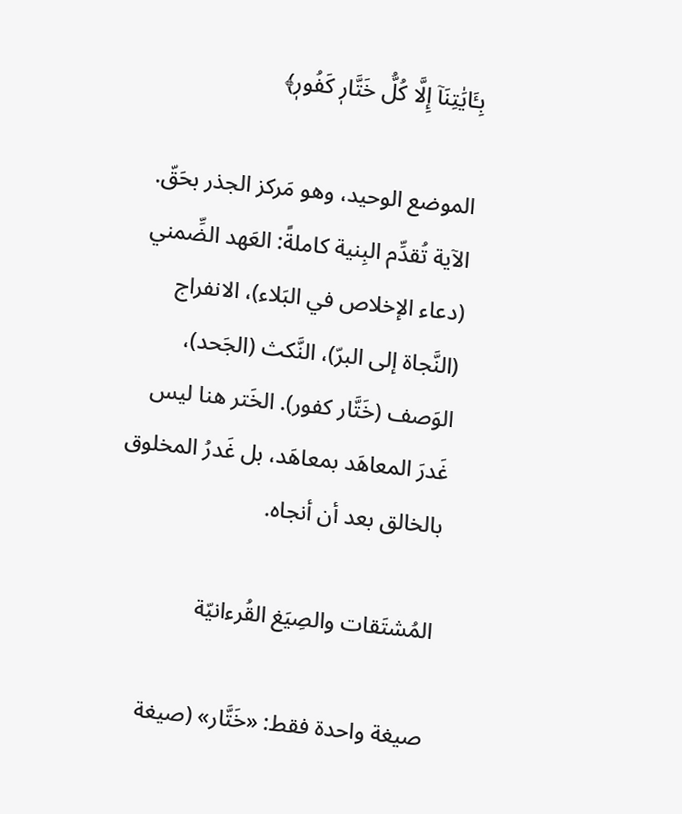بِـَٔايَٰتِنَآ إِلَّا كُلُّ خَتَّارٖ كَفُورٖ﴾

الموضع الوحيد، وهو مَركز الجذر بحَقّ. الآية تُقدِّم البِنية كاملةً: العَهد الضِّمني (دعاء الإخلاص في البَلاء)، الانفراج (النَّجاة إلى البرّ)، النَّكث (الجَحد)، الوَصف (خَتَّار كفور). الخَتر هنا ليس غَدرَ المعاهَد بمعاهَد، بل غَدرُ المخلوق بالخالق بعد أن أنجاه.

المُشتَقات والصِيَغ القُرءانيّة

صيغة واحدة فقط: «خَتَّار» (صيغة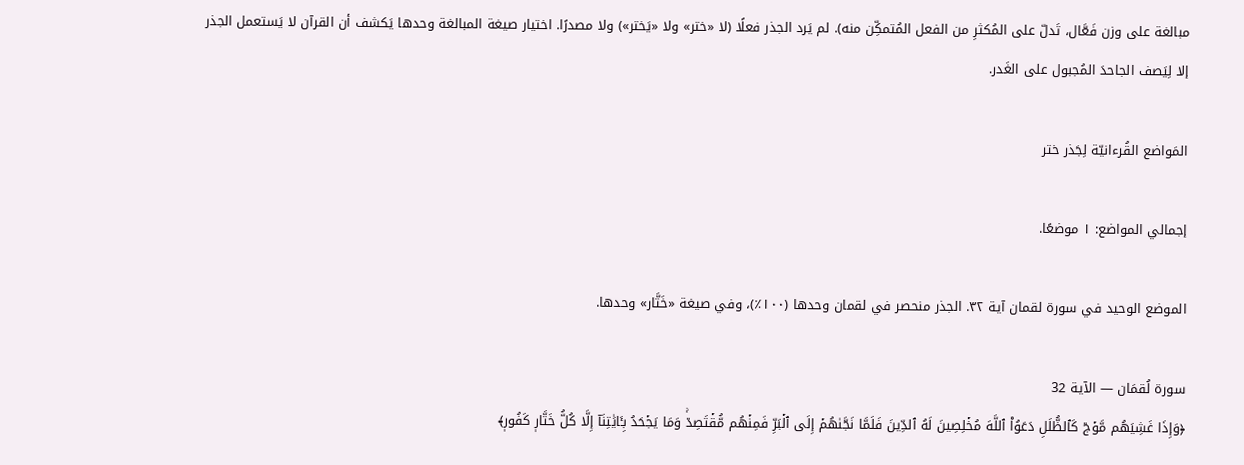مبالغة على وزن فَعَّال، تَدلّ على المُكثرِ من الفعل المُتمكِّن منه). لم يَرد الجذر فعلًا (لا «ختر» ولا «يَختر») ولا مصدرًا. اختيار صيغة المبالغة وحدها يَكشف أن القرآن لا يَستعمل الجذر إلا لِيَصف الجاحدَ المُجبول على الغَدر.

المَواضع القُرءانيّة لِجَذر ختر

إجمالي المواضع: ١ موضعًا.

الموضع الوحيد في سورة لقمان آية ٣٢. الجذر منحصر في لقمان وحدها (١٠٠٪)، وفي صيغة «خَتَّار» وحدها.

سورة لُقمَان — الآية 32
﴿وَإِذَا غَشِيَهُم مَّوۡجٞ كَٱلظُّلَلِ دَعَوُاْ ٱللَّهَ مُخۡلِصِينَ لَهُ ٱلدِّينَ فَلَمَّا نَجَّىٰهُمۡ إِلَى ٱلۡبَرِّ فَمِنۡهُم مُّقۡتَصِدٞۚ وَمَا يَجۡحَدُ بِـَٔايَٰتِنَآ إِلَّا كُلُّ خَتَّارٖ كَفُورٖ﴾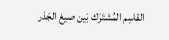القاسِم المُشتَرَك بَين صيغ الجَذر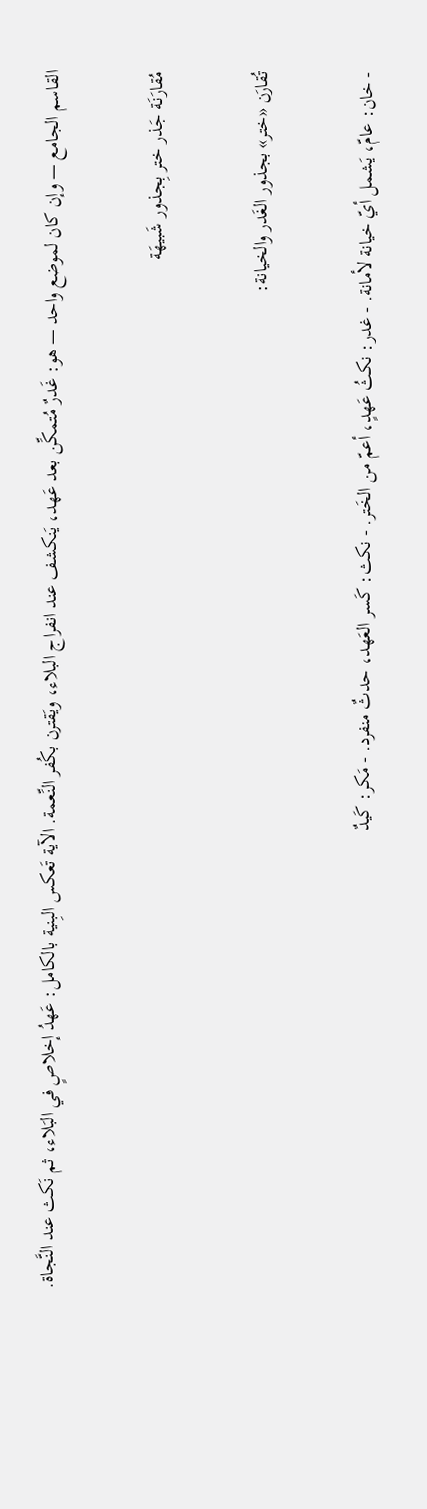القاسم الجامع — وإن كان لموضع واحد — هو: غَدرٌ مُتمكِّن بعد عَهد، يَنكشف عند انفراج البلاء، ويَقترن بكُفر النِّعمة. الآية تَعكس البِنية بالكامل: عَهدُ إخلاصٍ في البَلاء، ثم نَكث عند النَّجاة.

مُقارَنَة جَذر ختر بِجذور شَبيهَة

تُقارَن «ختر» بجذور الغَدر والخيانة:

- خان: عامّ، يَشمل أيّ خيانة لأمانة. - غدر: نكثُ عَهدٍ، أعمّ من الخَتر. - نكث: كَسر العَهد، حدثٌ منفرد. - مَكر: كَيدٌ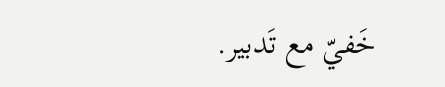خَفيّ مع تَدبير.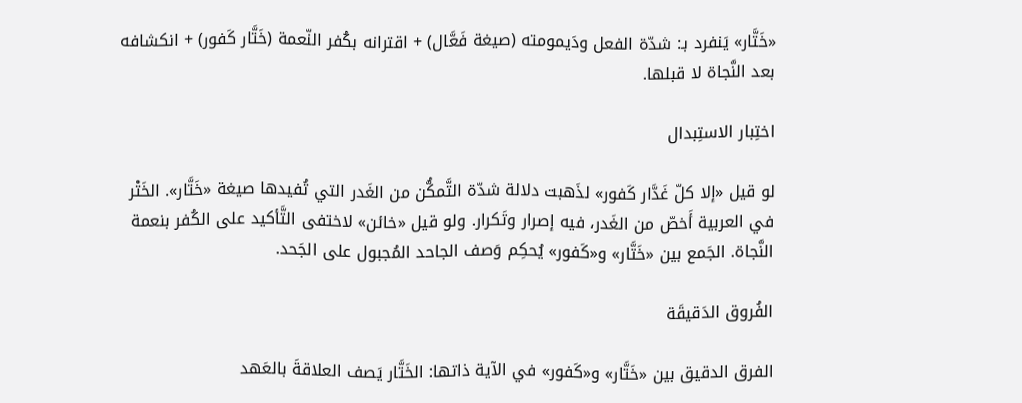«خَتَّار» يَنفرد بـ: شدّة الفعل ودَيمومته (صيغة فَعَّال) + اقترانه بكُفر النّعمة (خَتَّار كَفور) + انكشافه بعد النَّجاة لا قبلها.

اختِبار الاستِبدال

لو قيل «إلا كلّ غَدَّار كَفور» لذَهبت دلالة شدّة التَّمكُّن من الغَدر التي تُفيدها صيغة «خَتَّار». الخَتْر في العربية أَخصّ من الغَدر، فيه إصرار وتَكرار. ولو قيل «خائن» لاختفى التَّأكيد على الكُفر بنعمة النَّجاة. الجَمع بين «خَتَّار» و«كَفور» يُحكِم وَصف الجاحد المُجبول على الجَحد.

الفُروق الدَقيقَة

الفرق الدقيق بين «خَتَّار» و«كَفور» في الآية ذاتها: الخَتَّار يَصف العلاقةَ بالعَهد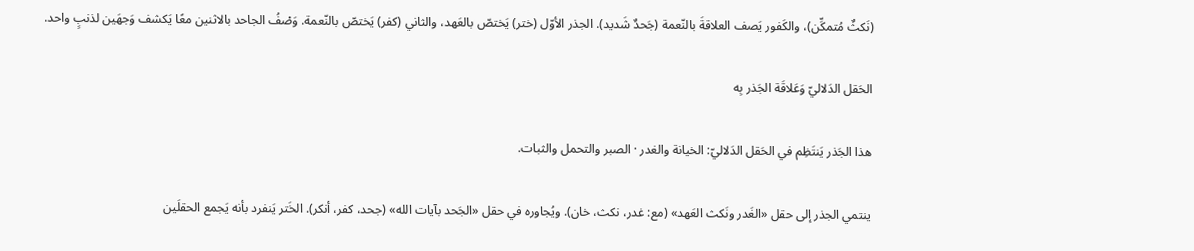(نَكثٌ مُتمكِّن)، والكَفور يَصف العلاقةَ بالنّعمة (جَحدٌ شَديد). الجذر الأوّل (ختر) يَختصّ بالعَهد، والثاني (كفر) يَختصّ بالنّعمة. وَصْفُ الجاحد بالاثنين معًا يَكشف وَجهَين لذنبٍ واحد.

الحَقل الدَلاليّ وَعَلاقَة الجَذر بِه

هذا الجَذر يَنتَظِم في الحَقل الدَلاليّ: الخيانة والغدر · الصبر والتحمل والثبات.

ينتمي الجذر إلى حقل «الغَدر ونَكث العَهد» (مع: غدر، نكث، خان). ويُجاوره في حقل «الجَحد بآيات الله» (جحد، كفر، أنكر). الخَتر يَنفرد بأنه يَجمع الحقلَين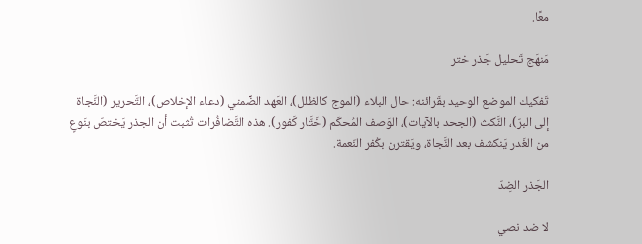معًا.

مَنهَج تَحليل جَذر ختر

تَفكيك الموضع الوحيد بقَرائنه: حال البلاء (الموج كالظلل)، العَهد الضِّمني (دعاء الإخلاص)، التَّحرير (النَّجاة إلى البرّ)، النَّكث (الجحد بالآيات)، الوَصف المُحكَم (خَتَّار كَفور). هذه التَّضافُرات تُثبت أن الجذر يَختصّ بنَوعٍ من الغَدر يَنكشف بعد النَّجاة، ويَقترن بكُفر النّعمة.

الجَذر الضِدّ

لا ضد نصي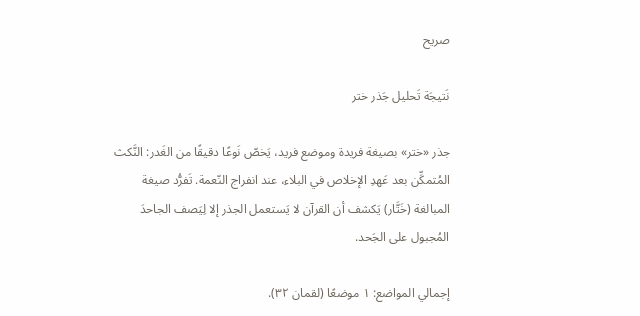صريح

نَتيجَة تَحليل جَذر ختر

جذر «ختر» بصيغة فريدة وموضع فريد، يَخصّ نَوعًا دقيقًا من الغَدر: النَّكث المُتمكِّن بعد عَهدِ الإخلاص في البلاء، عند انفراج النّعمة. تَفرُّد صيغة المبالغة (خَتَّار) يَكشف أن القرآن لا يَستعمل الجذر إلا لِيَصف الجاحدَ المُجبول على الجَحد.

إجمالي المواضع: ١ موضعًا (لقمان ٣٢).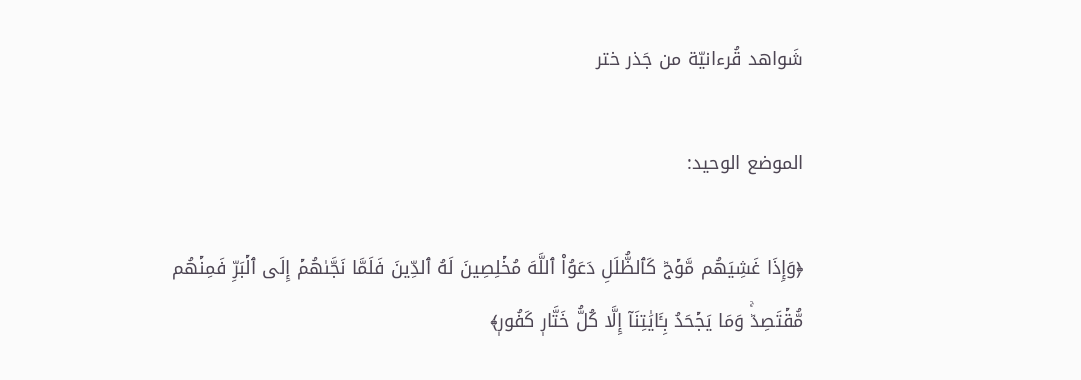شَواهد قُرءانيّة من جَذر ختر

الموضع الوحيد:

﴿وَإِذَا غَشِيَهُم مَّوۡجٞ كَٱلظُّلَلِ دَعَوُاْ ٱللَّهَ مُخۡلِصِينَ لَهُ ٱلدِّينَ فَلَمَّا نَجَّىٰهُمۡ إِلَى ٱلۡبَرِّ فَمِنۡهُم مُّقۡتَصِدٞۚ وَمَا يَجۡحَدُ بِـَٔايَٰتِنَآ إِلَّا كُلُّ خَتَّارٖ كَفُورٖ﴾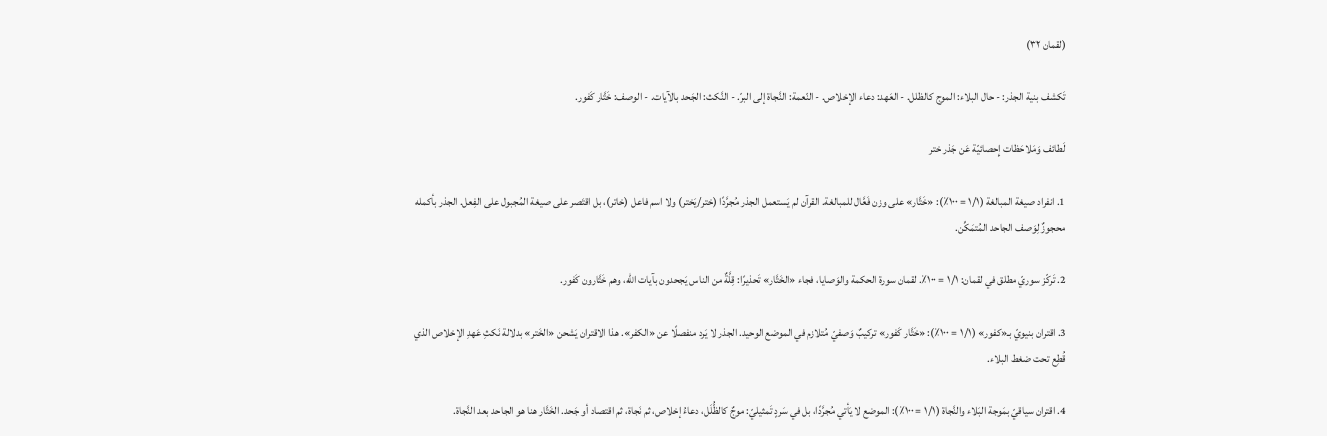(لقمان ٣٢)

تَكشف بنية الجذر: - حال البلاء: الموج كالظلل. - العَهد: دعاء الإخلاص. - النّعمة: النَّجاة إلى البرّ. - النَّكث: الجَحد بالآيات. - الوصف: خَتَّار كَفور.

لَطائف وَمَلاحَظات إِحصائيّة عَن جَذر ختر

1. انفراد صيغة المبالغة (١/١ = ١٠٠٪): «خَتَّار» على وزن فَعَّال للمبالغة. القرآن لم يَستعمل الجذر مُجرَّدًا (ختر/يَختر) ولا اسم فاعل (خاتر)، بل اقتَصر على صيغة المُجبول على الفِعل. الجذر بأكمله محجوزٌ لِوَصف الجاحد المُتمَكِّن.

2. تَركّز سوريّ مطلق في لقمان: ١/١ = ١٠٠٪. لقمان سورة الحكمة والوَصايا، فجاء «الخَتَّار» تَحذيرًا: قِلَّةٌ من الناس يَجحدون بآيات الله، وهم خَتَّارون كَفور.

3. اقتران بنيويّ بـ«كفور» (١/١ = ١٠٠٪): «خَتَّار كَفور» تركيبٌ وَصفيّ مُتلازم في الموضع الوحيد. الجذر لا يَرد منفصلًا عن «الكفر». هذا الاقتران يَشحن «الخَتر» بدلالة نَكثِ عَهدِ الإخلاص الذي قُطِع تحت ضغط البلاء.

4. اقتران سياقيّ بمَوجة البَلاء والنَّجاة (١/١ = ١٠٠٪): الموضع لا يَأتي مُجرَّدًا، بل في سَردٍ تَمثيليّ: موجٌ كالظُّلَل، دعاءُ إخلاص، ثم نَجاة، ثم اقتصاد أو جَحد. الخَتَّار هنا هو الجاحد بعد النَّجاة.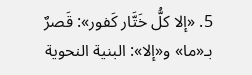5. «إلا كلُّ خَتَّار كَفور»: قَصرٌ بـ«ما» و«إلا»: البنية النحوية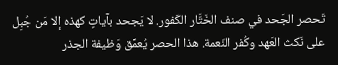تَحصر الجَحد في صنف الخَتَّار الكَفور. لا يَجحد بآياتٍ كهذه إلا مَن جُبِل على نَكث العَهد وكُفر النّعمة. هذا الحصر يُعمِّق وَظيفة الجذر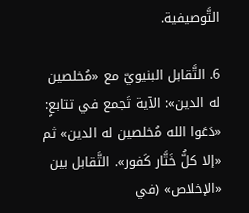التَّوصيفية.

6. التَّقابل البنيويّ مع «مُخلصين له الدين»: الآية تَجمع في تتابعٍ: «دَعَوا الله مُخلصين له الدين» ثم «إلا كلُّ خَتَّار كَفور». التَّقابل بين «الإخلاص» (في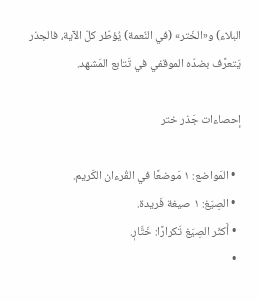البلاء) و«الخَتر» (في النّعمة) يُؤطّر كلّ الآية، فالجذر يَتعرَّف بضدّه الموقفي في تَتابع المَشهد.

إحصاءات جَذر ختر

  • المَواضع: ١ مَوضعًا في القُرءان الكَريم.
  • الصِيَغ: ١ صيغة فَريدة.
  • أَكثَر الصِيَغ تَكرارًا: خَتَّارٖ.
  •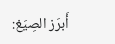أَبرَز الصِيَغ: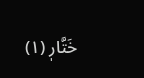خَتَّارٖ (١)